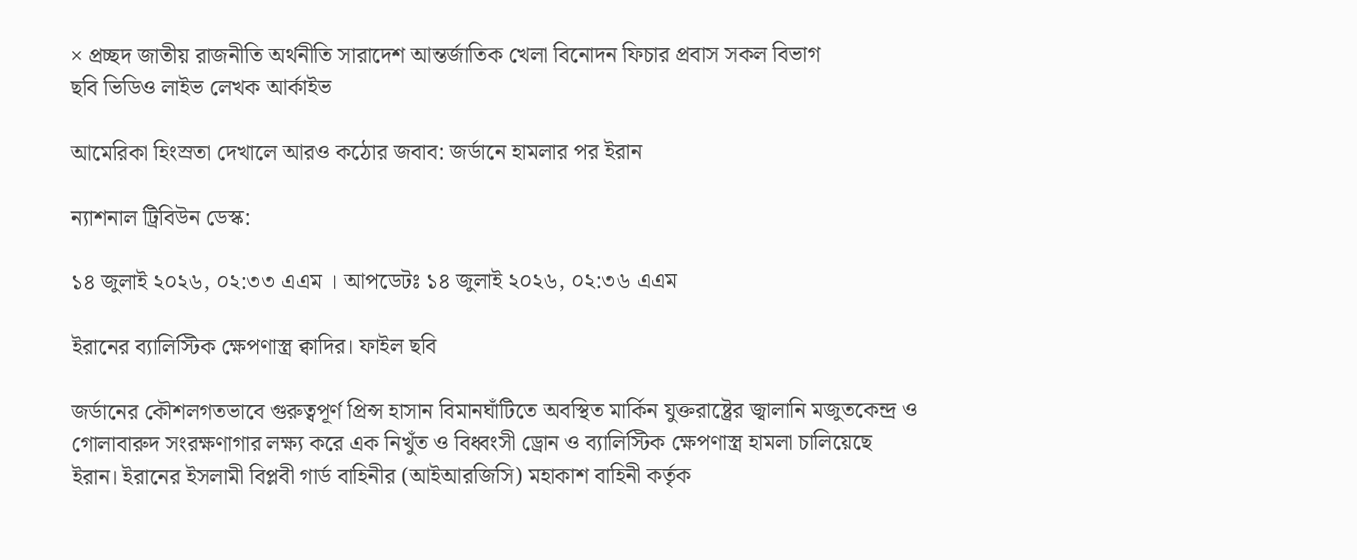× প্রচ্ছদ জাতীয় রাজনীতি অর্থনীতি সারাদেশ আন্তর্জাতিক খেলা বিনোদন ফিচার প্রবাস সকল বিভাগ
ছবি ভিডিও লাইভ লেখক আর্কাইভ

আমেরিকা হিংস্রতা দেখালে আরও কঠোর জবাব: জর্ডানে হামলার পর ইরান

ন্যাশনাল ট্রিবিউন ডেস্ক:

১৪ জুলাই ২০২৬, ০২:৩৩ এএম । আপডেটঃ ১৪ জুলাই ২০২৬, ০২:৩৬ এএম

ইরানের ব্যালিস্টিক ক্ষেপণাস্ত্র ক্বাদির। ফাইল ছবি

জর্ডানের কৌশলগতভাবে গুরুত্বপূর্ণ প্রিন্স হাসান বিমানঘাঁটিতে অবস্থিত মার্কিন যুক্তরাষ্ট্রের জ্বালানি মজুতকেন্দ্র ও গোলাবারুদ সংরক্ষণাগার লক্ষ্য করে এক নিখুঁত ও বিধ্বংসী ড্রোন ও ব্যালিস্টিক ক্ষেপণাস্ত্র হামলা চালিয়েছে ইরান। ইরানের ইসলামী বিপ্লবী গার্ড বাহিনীর (আইআরজিসি) মহাকাশ বাহিনী কর্তৃক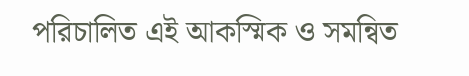পরিচালিত এই আকস্মিক ও সমন্বিত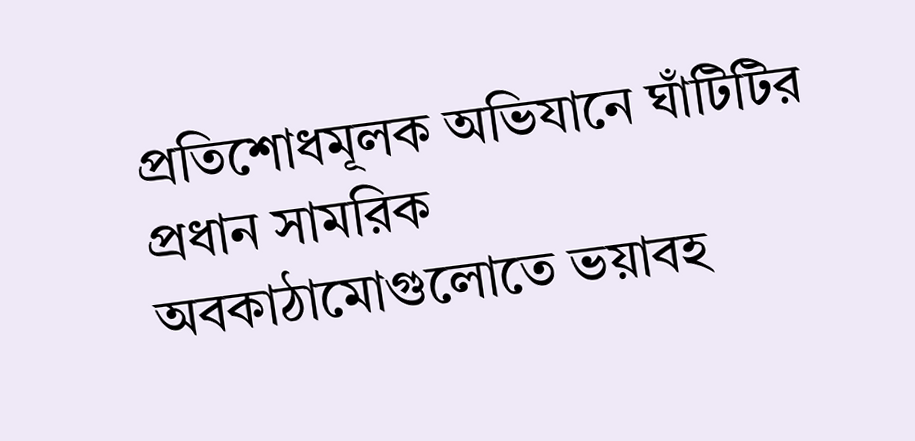প্রতিশোধমূলক অভিযানে ঘাঁটিটির প্রধান সামরিক অবকাঠামোগুলোতে ভয়াবহ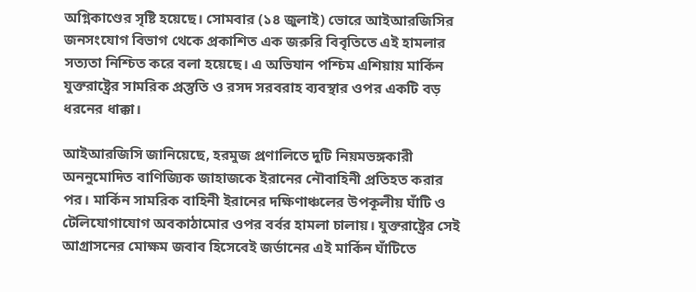অগ্নিকাণ্ডের সৃষ্টি হয়েছে। সোমবার (১৪ জুলাই) ভোরে আইআরজিসির জনসংযোগ বিভাগ থেকে প্রকাশিত এক জরুরি বিবৃতিতে এই হামলার সত্যতা নিশ্চিত করে বলা হয়েছে। এ অভিযান পশ্চিম এশিয়ায় মার্কিন যুক্তরাষ্ট্রের সামরিক প্রস্তুতি ও রসদ সরবরাহ ব্যবস্থার ওপর একটি বড় ধরনের ধাক্কা।

আইআরজিসি জানিয়েছে, হরমুজ প্রণালিতে দুটি নিয়মভঙ্গকারী অননুমোদিত বাণিজ্যিক জাহাজকে ইরানের নৌবাহিনী প্রতিহত করার পর। মার্কিন সামরিক বাহিনী ইরানের দক্ষিণাঞ্চলের উপকূলীয় ঘাঁটি ও টেলিযোগাযোগ অবকাঠামোর ওপর বর্বর হামলা চালায়। যুক্তরাষ্ট্রের সেই আগ্রাসনের মোক্ষম জবাব হিসেবেই জর্ডানের এই মার্কিন ঘাঁটিতে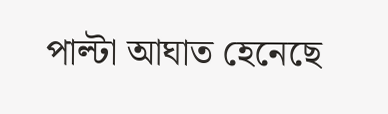পাল্টা আঘাত হেনেছে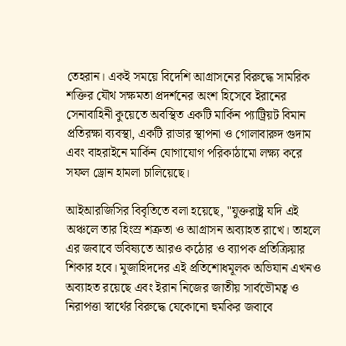তেহরান। একই সময়ে বিদেশি আগ্রাসনের বিরুদ্ধে সামরিক শক্তির যৌথ সক্ষমতা প্রদর্শনের অংশ হিসেবে ইরানের সেনাবাহিনী কুয়েতে অবস্থিত একটি মার্কিন প্যাট্রিয়ট বিমান প্রতিরক্ষা ব্যবস্থা, একটি রাডার স্থাপনা ও গোলাবারুদ গুদাম এবং বাহরাইনে মার্কিন যোগাযোগ পরিকাঠামো লক্ষ্য করে সফল ড্রোন হামলা চালিয়েছে।

আইআরজিসির বিবৃতিতে বলা হয়েছে, "যুক্তরাষ্ট্র যদি এই অঞ্চলে তার হিংস্র শত্রুতা ও আগ্রাসন অব্যাহত রাখে। তাহলে এর জবাবে ভবিষ্যতে আরও কঠোর ও ব্যাপক প্রতিক্রিয়ার শিকার হবে। মুজাহিদদের এই প্রতিশোধমূলক অভিযান এখনও অব্যাহত রয়েছে এবং ইরান নিজের জাতীয় সার্বভৌমত্ব ও নিরাপত্তা স্বার্থের বিরুদ্ধে যেকোনো হুমকির জবাবে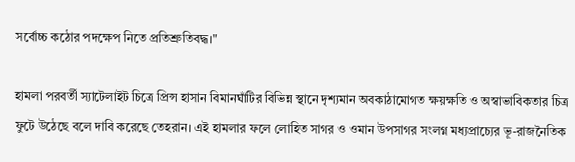সর্বোচ্চ কঠোর পদক্ষেপ নিতে প্রতিশ্রুতিবদ্ধ।"

হামলা পরবর্তী স্যাটেলাইট চিত্রে প্রিন্স হাসান বিমানঘাঁটির বিভিন্ন স্থানে দৃশ্যমান অবকাঠামোগত ক্ষয়ক্ষতি ও অস্বাভাবিকতার চিত্র ফুটে উঠেছে বলে দাবি করেছে তেহরান। এই হামলার ফলে লোহিত সাগর ও ওমান উপসাগর সংলগ্ন মধ্যপ্রাচ্যের ভূ-রাজনৈতিক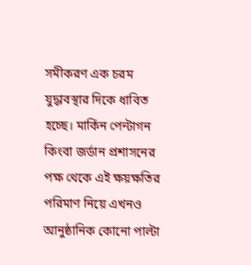সমীকরণ এক চরম যুদ্ধাবস্থার দিকে ধাবিত হচ্ছে। মার্কিন পেন্টাগন কিংবা জর্ডান প্রশাসনের পক্ষ থেকে এই ক্ষয়ক্ষতির পরিমাণ নিয়ে এখনও আনুষ্ঠানিক কোনো পাল্টা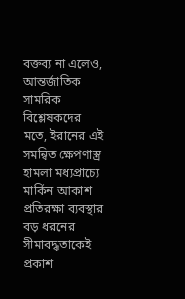বক্তব্য না এলেও, আন্তর্জাতিক সামরিক বিশ্লেষকদের মতে, ইরানের এই সমন্বিত ক্ষেপণাস্ত্র হামলা মধ্যপ্রাচ্যে মার্কিন আকাশ প্রতিরক্ষা ব্যবস্থার বড় ধরনের সীমাবদ্ধতাকেই প্রকাশ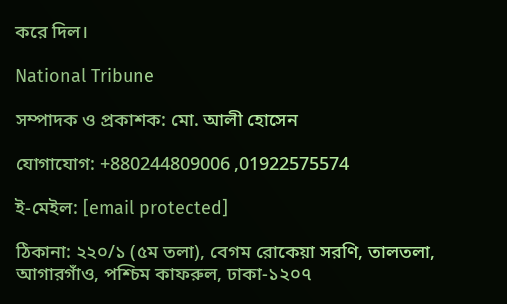করে দিল।

National Tribune

সম্পাদক ও প্রকাশক: মো. আলী হোসেন

যোগাযোগ: +880244809006 ,01922575574

ই-মেইল: [email protected]

ঠিকানা: ২২০/১ (৫ম তলা), বেগম রোকেয়া সরণি, তালতলা, আগারগাঁও, পশ্চিম কাফরুল, ঢাকা-১২০৭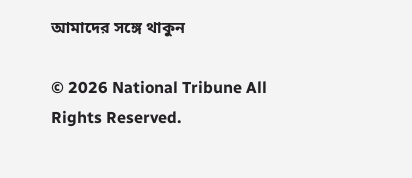আমাদের সঙ্গে থাকুন

© 2026 National Tribune All Rights Reserved.